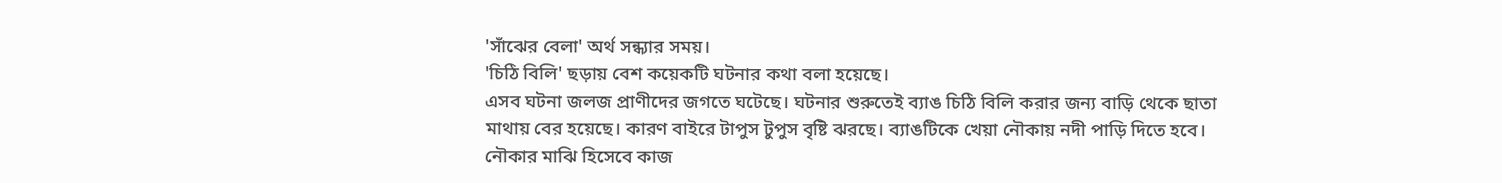'সাঁঝের বেলা' অর্থ সন্ধ্যার সময়।
'চিঠি বিলি' ছড়ায় বেশ কয়েকটি ঘটনার কথা বলা হয়েছে।
এসব ঘটনা জলজ প্রাণীদের জগতে ঘটেছে। ঘটনার শুরুতেই ব্যাঙ চিঠি বিলি করার জন্য বাড়ি থেকে ছাতা মাথায় বের হয়েছে। কারণ বাইরে টাপুস টুপুস বৃষ্টি ঝরছে। ব্যাঙটিকে খেয়া নৌকায় নদী পাড়ি দিতে হবে। নৌকার মাঝি হিসেবে কাজ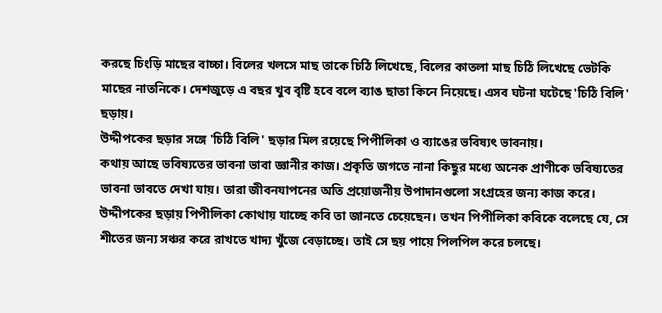করছে চিংড়ি মাছের বাচ্চা। বিলের খলসে মাছ তাকে চিঠি লিখেছে, বিলের কাতলা মাছ চিঠি লিখেছে ভেটকি মাছের নাতনিকে। দেশজুড়ে এ বছর খুব বৃষ্টি হবে বলে ব্যাঙ ছাতা কিনে নিয়েছে। এসব ঘটনা ঘটেছে 'চিঠি বিলি' ছড়ায়।
উদ্দীপকের ছড়ার সঙ্গে 'চিঠি বিলি' ছড়ার মিল রয়েছে পিপীলিকা ও ব্যাঙের ভবিষ্যৎ ভাবনায়।
কথায় আছে ভবিষ্যতের ভাবনা ভাবা জ্ঞানীর কাজ। প্রকৃতি জগতে নানা কিছুর মধ্যে অনেক প্রাণীকে ভবিষ্যতের ভাবনা ভাবতে দেখা যায়। তারা জীবনযাপনের অতি প্রয়োজনীয় উপাদানগুলো সংগ্রহের জন্য কাজ করে।
উদ্দীপকের ছড়ায় পিপীলিকা কোথায় যাচ্ছে কবি তা জানতে চেয়েছেন। তখন পিপীলিকা কবিকে বলেছে যে, সে শীতের জন্য সঞ্চর করে রাখতে খাদ্য খুঁজে বেড়াচ্ছে। তাই সে ছয় পায়ে পিলপিল করে চলছে।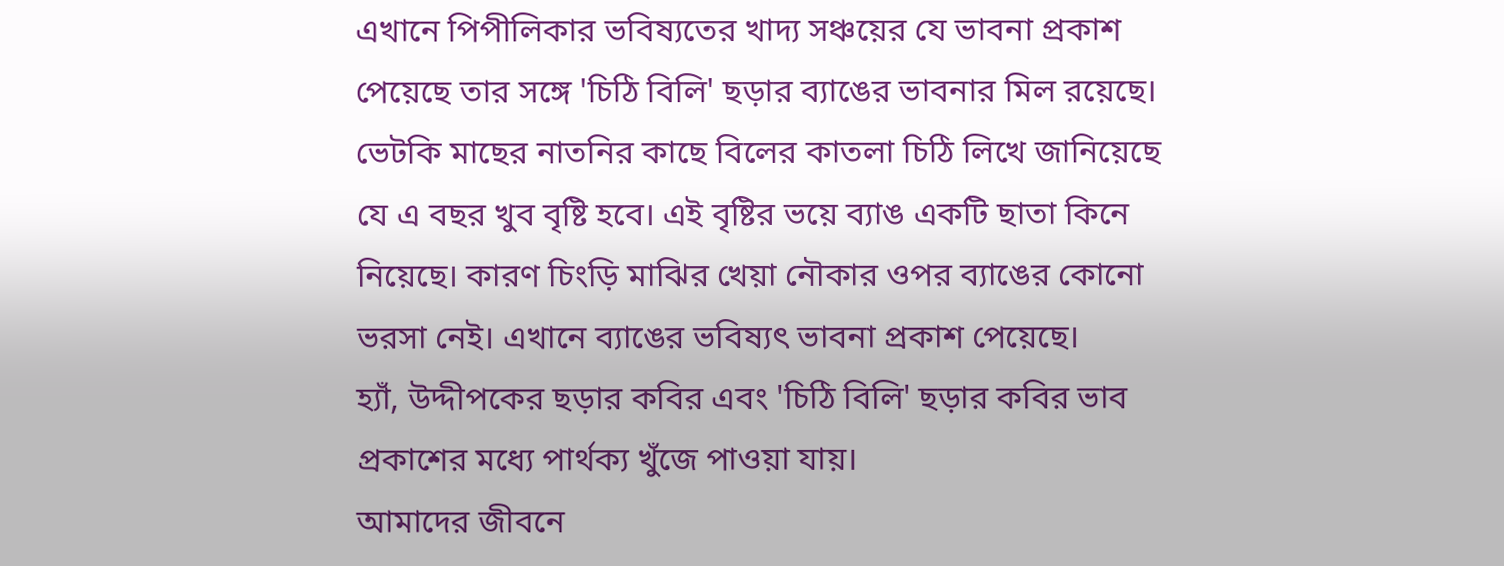এখানে পিপীলিকার ভবিষ্যতের খাদ্য সঞ্চয়ের যে ভাবনা প্রকাশ পেয়েছে তার সঙ্গে 'চিঠি বিলি' ছড়ার ব্যাঙের ভাবনার মিল রয়েছে। ভেটকি মাছের নাতনির কাছে বিলের কাতলা চিঠি লিখে জানিয়েছে যে এ বছর খুব বৃষ্টি হবে। এই বৃষ্টির ভয়ে ব্যাঙ একটি ছাতা কিনে নিয়েছে। কারণ চিংড়ি মাঝির খেয়া নৌকার ওপর ব্যাঙের কোনো ভরসা নেই। এখানে ব্যাঙের ভবিষ্যৎ ভাবনা প্রকাশ পেয়েছে।
হ্যাঁ, উদ্দীপকের ছড়ার কবির এবং 'চিঠি বিলি' ছড়ার কবির ভাব প্রকাশের মধ্যে পার্থক্য খুঁজে পাওয়া যায়।
আমাদের জীবনে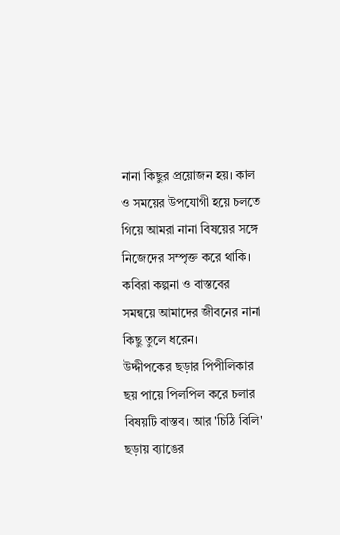নানা কিছুর প্রয়োজন হয়। কাল ও সময়ের উপযোগী হয়ে চলতে গিয়ে আমরা নানা বিষয়ের সঙ্গে নিজেদের সম্পৃক্ত করে থাকি। কবিরা কল্পনা ও বাস্তবের সমন্বয়ে আমাদের জীবনের নানা কিছু তুলে ধরেন।
উদ্দীপকের ছড়ার পিপীলিকার ছয় পায়ে পিলপিল করে চলার বিষয়টি বাস্তব। আর 'চিঠি বিলি' ছড়ায় ব্যাঙের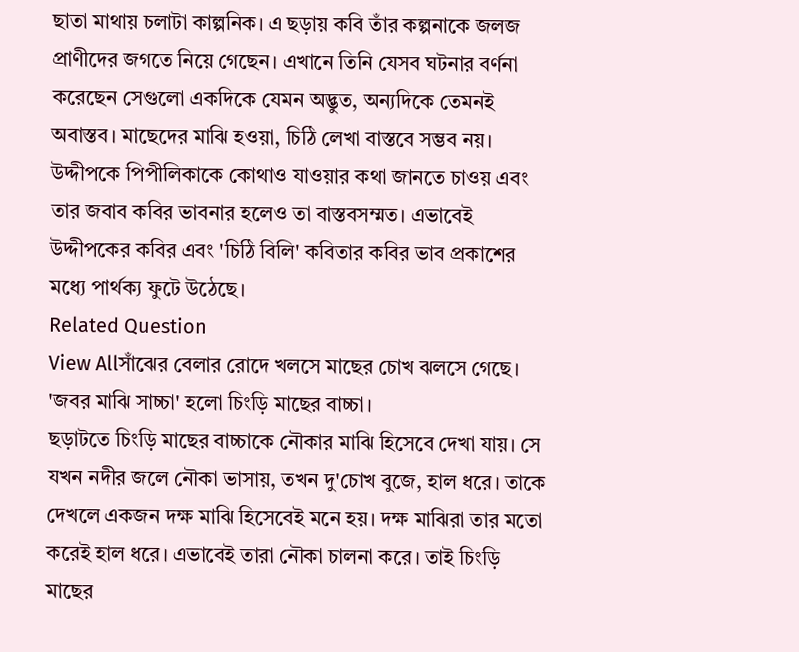ছাতা মাথায় চলাটা কাল্পনিক। এ ছড়ায় কবি তাঁর কল্পনাকে জলজ প্রাণীদের জগতে নিয়ে গেছেন। এখানে তিনি যেসব ঘটনার বর্ণনা করেছেন সেগুলো একদিকে যেমন অদ্ভুত, অন্যদিকে তেমনই অবাস্তব। মাছেদের মাঝি হওয়া, চিঠি লেখা বাস্তবে সম্ভব নয়।
উদ্দীপকে পিপীলিকাকে কোথাও যাওয়ার কথা জানতে চাওয় এবং তার জবাব কবির ভাবনার হলেও তা বাস্তবসম্মত। এভাবেই উদ্দীপকের কবির এবং 'চিঠি বিলি' কবিতার কবির ভাব প্রকাশের মধ্যে পার্থক্য ফুটে উঠেছে।
Related Question
View Allসাঁঝের বেলার রোদে খলসে মাছের চোখ ঝলসে গেছে।
'জবর মাঝি সাচ্চা' হলো চিংড়ি মাছের বাচ্চা।
ছড়াটতে চিংড়ি মাছের বাচ্চাকে নৌকার মাঝি হিসেবে দেখা যায়। সে যখন নদীর জলে নৌকা ভাসায়, তখন দু'চোখ বুজে, হাল ধরে। তাকে দেখলে একজন দক্ষ মাঝি হিসেবেই মনে হয়। দক্ষ মাঝিরা তার মতো করেই হাল ধরে। এভাবেই তারা নৌকা চালনা করে। তাই চিংড়ি মাছের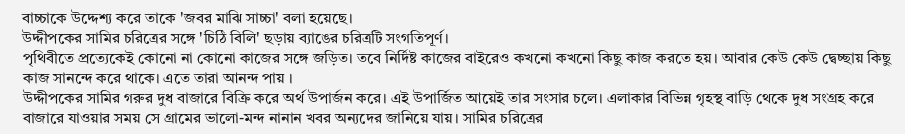বাচ্চাকে উদ্দেশ্য করে তাকে 'জবর মাঝি সাচ্চা' বলা হয়েছে।
উদ্দীপকের সামির চরিত্রের সঙ্গে 'চিঠি বিলি' ছড়ায় ব্যাঙের চরিত্রটি সংগতিপূর্ণ।
পৃথিবীতে প্রত্যেকেই কোনো না কোনো কাজের সঙ্গে জড়িত। তবে নির্দিষ্ট কাজের বাইরেও কখনো কখনো কিছু কাজ করতে হয়। আবার কেউ কেউ দ্বেচ্ছায় কিছু কাজ সানন্দে করে থাকে। এতে তারা আনন্দ পায় ।
উদ্দীপকের সামির গরুর দুধ বাজারে বিক্রি করে অর্থ উপার্জন করে। এই উপার্জিত আয়েই তার সংসার চলে। এলাকার বিভিন্ন গৃহস্থ বাড়ি থেকে দুধ সংগ্রহ করে বাজারে যাওয়ার সময় সে গ্রামের ভালো-মন্দ নানান খবর অন্যদের জানিয়ে যায়। সামির চরিত্রের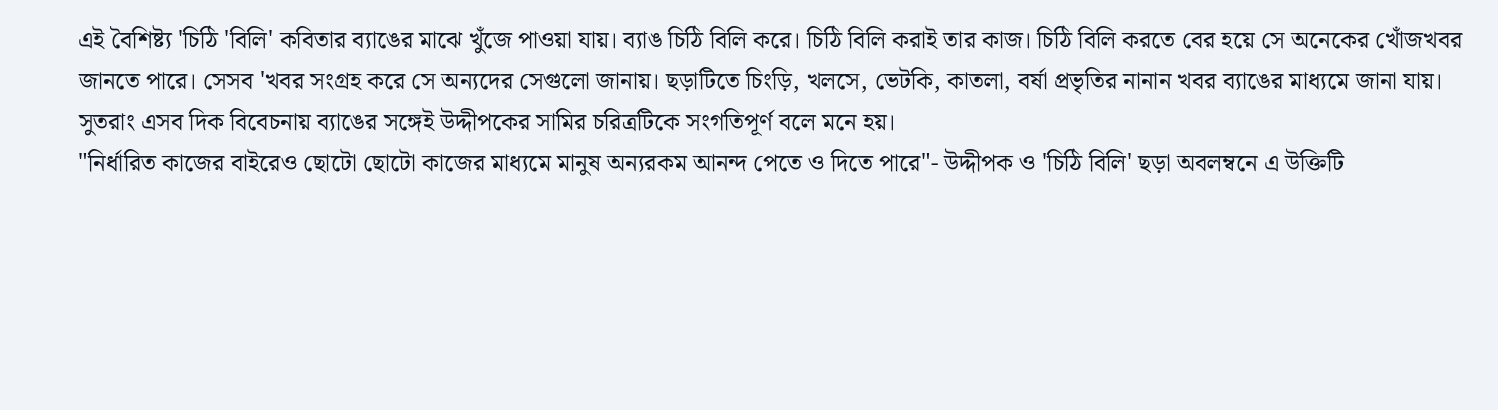এই বৈশিষ্ট্য 'চিঠি 'বিলি' কবিতার ব্যাঙের মাঝে খুঁজে পাওয়া যায়। ব্যাঙ চিঠি বিলি করে। চিঠি বিলি করাই তার কাজ। চিঠি বিলি করতে বের হয়ে সে অনেকের খোঁজখবর জানতে পারে। সেসব 'খবর সংগ্রহ করে সে অন্যদের সেগুলো জানায়। ছড়াটিতে চিংড়ি, খলসে, ভেটকি, কাতলা, বর্ষা প্রভৃতির নানান খবর ব্যাঙের মাধ্যমে জানা যায়। সুতরাং এসব দিক বিবেচনায় ব্যাঙের সঙ্গেই উদ্দীপকের সামির চরিত্রটিকে সংগতিপূর্ণ বলে মনে হয়।
"নির্ধারিত কাজের বাইরেও ছোটো ছোটো কাজের মাধ্যমে মানুষ অন্যরকম আনন্দ পেতে ও দিতে পারে"- উদ্দীপক ও 'চিঠি বিলি' ছড়া অবলম্বনে এ উক্তিটি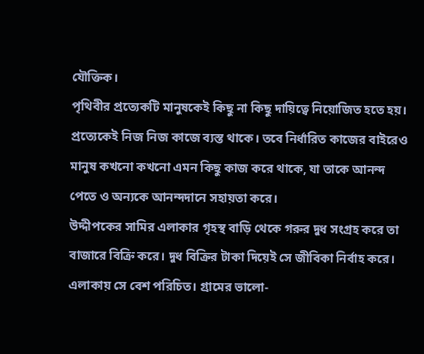যৌক্তিক।
পৃথিবীর প্রত্যেকটি মানুষকেই কিছু না কিছু দায়িত্বে নিয়োজিত হতে হয়। প্রত্যেকেই নিজ নিজ কাজে ব্যস্ত থাকে। তবে নির্ধারিত কাজের বাইরেও মানুষ কখনো কখনো এমন কিছু কাজ করে থাকে, যা তাকে আনন্দ পেতে ও অন্যকে আনন্দদানে সহায়তা করে।
উদ্দীপকের সামির এলাকার গৃহস্থ বাড়ি থেকে গরুর দুধ সংগ্রহ করে তা বাজারে বিক্রি করে। দুধ বিক্রির টাকা দিয়েই সে জীবিকা নির্বাহ করে। এলাকায় সে বেশ পরিচিত। গ্রামের ভালো-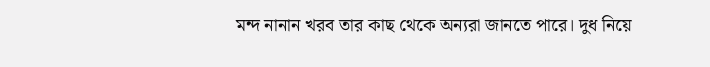মন্দ নানান খরব তার কাছ থেকে অন্যরা জানতে পারে। দুধ নিয়ে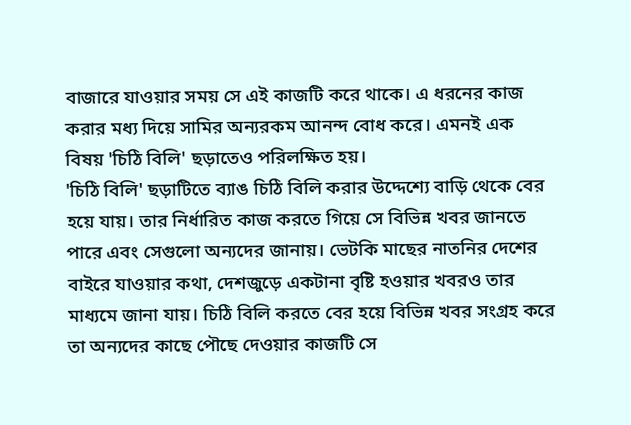বাজারে যাওয়ার সময় সে এই কাজটি করে থাকে। এ ধরনের কাজ করার মধ্য দিয়ে সামির অন্যরকম আনন্দ বোধ করে। এমনই এক বিষয় 'চিঠি বিলি' ছড়াতেও পরিলক্ষিত হয়।
'চিঠি বিলি' ছড়াটিতে ব্যাঙ চিঠি বিলি করার উদ্দেশ্যে বাড়ি থেকে বের হয়ে যায়। তার নির্ধারিত কাজ করতে গিয়ে সে বিভিন্ন খবর জানতে পারে এবং সেগুলো অন্যদের জানায়। ভেটকি মাছের নাতনির দেশের বাইরে যাওয়ার কথা, দেশজুড়ে একটানা বৃষ্টি হওয়ার খবরও তার মাধ্যমে জানা যায়। চিঠি বিলি করতে বের হয়ে বিভিন্ন খবর সংগ্রহ করে তা অন্যদের কাছে পৌছে দেওয়ার কাজটি সে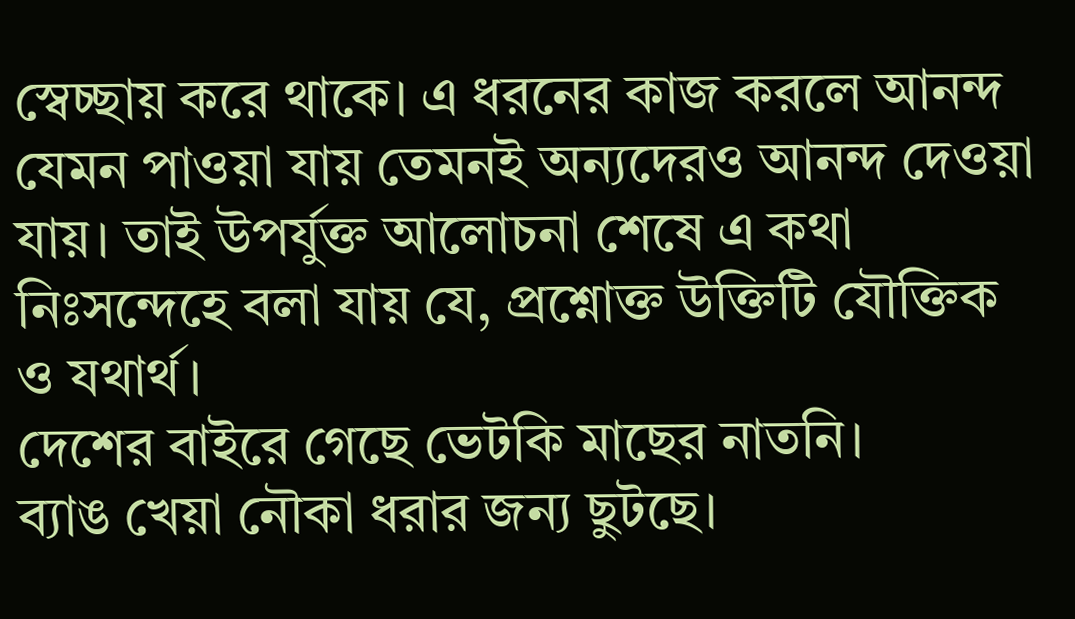স্বেচ্ছায় করে থাকে। এ ধরনের কাজ করলে আনন্দ যেমন পাওয়া যায় তেমনই অন্যদেরও আনন্দ দেওয়া যায়। তাই উপর্যুক্ত আলোচনা শেষে এ কথা নিঃসন্দেহে বলা যায় যে, প্রশ্নোক্ত উক্তিটি যৌক্তিক ও যথার্থ।
দেশের বাইরে গেছে ভেটকি মাছের নাতনি।
ব্যাঙ খেয়া নৌকা ধরার জন্য ছুটছে।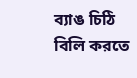ব্যাঙ চিঠি বিলি করতে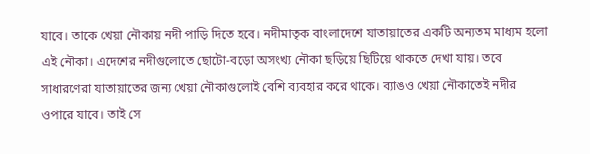যাবে। তাকে খেয়া নৌকায় নদী পাড়ি দিতে হবে। নদীমাতৃক বাংলাদেশে যাতায়াতের একটি অন্যতম মাধ্যম হলো এই নৌকা। এদেশের নদীগুলোতে ছোটো-বড়ো অসংখ্য নৌকা ছড়িয়ে ছিটিয়ে থাকতে দেখা যায়। তবে সাধারণেরা যাতায়াতের জন্য খেয়া নৌকাগুলোই বেশি ব্যবহার করে থাকে। ব্যাঙও খেয়া নৌকাতেই নদীর ওপারে যাবে। তাই সে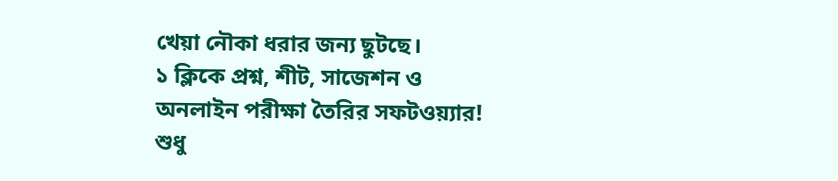খেয়া নৌকা ধরার জন্য ছুটছে।
১ ক্লিকে প্রশ্ন, শীট, সাজেশন ও
অনলাইন পরীক্ষা তৈরির সফটওয়্যার!
শুধু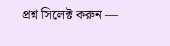প্রশ্ন সিলেক্ট করুন —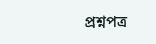প্রশ্নপত্র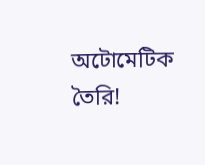অটোমেটিক তৈরি!